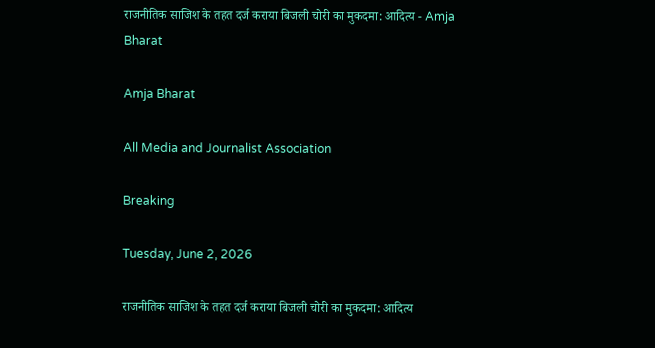राजनीतिक साजिश के तहत दर्ज कराया बिजली चोरी का मुकदमा: आदित्य - Amja Bharat

Amja Bharat

All Media and Journalist Association

Breaking

Tuesday, June 2, 2026

राजनीतिक साजिश के तहत दर्ज कराया बिजली चोरी का मुकदमा: आदित्य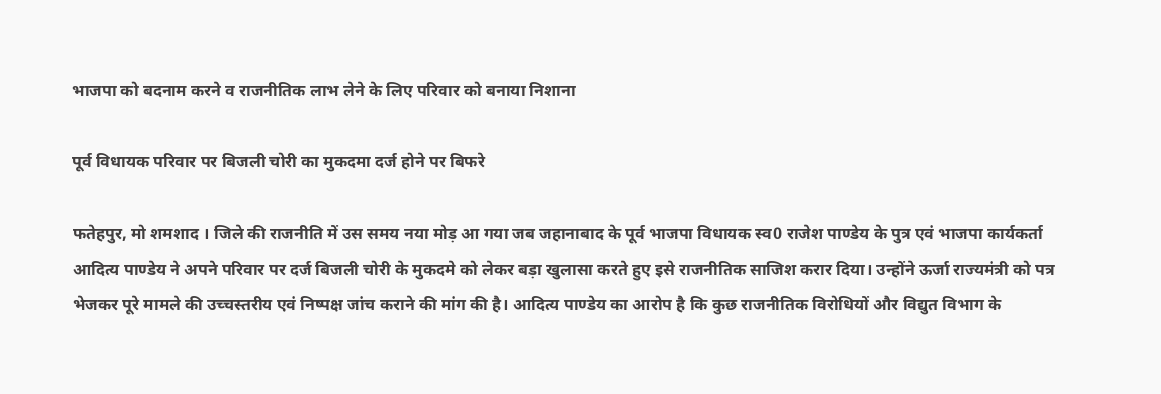भाजपा को बदनाम करने व राजनीतिक लाभ लेने के लिए परिवार को बनाया निशाना

पूर्व विधायक परिवार पर बिजली चोरी का मुकदमा दर्ज होने पर बिफरे

फतेहपुर, मो शमशाद । जिले की राजनीति में उस समय नया मोड़ आ गया जब जहानाबाद के पूर्व भाजपा विधायक स्व0 राजेश पाण्डेय के पुत्र एवं भाजपा कार्यकर्ता आदित्य पाण्डेय ने अपने परिवार पर दर्ज बिजली चोरी के मुकदमे को लेकर बड़ा खुलासा करते हुए इसे राजनीतिक साजिश करार दिया। उन्होंने ऊर्जा राज्यमंत्री को पत्र भेजकर पूरे मामले की उच्चस्तरीय एवं निष्पक्ष जांच कराने की मांग की है। आदित्य पाण्डेय का आरोप है कि कुछ राजनीतिक विरोधियों और विद्युत विभाग के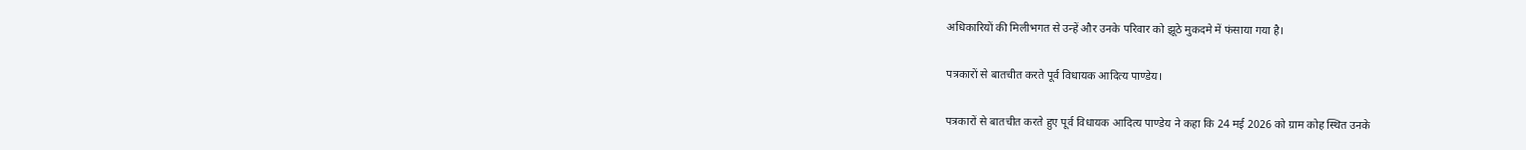अधिकारियों की मिलीभगत से उन्हें और उनके परिवार को झूठे मुकदमे में फंसाया गया है।

पत्रकारों से बातचीत करते पूर्व विधायक आदित्य पाण्डेय।

पत्रकारों से बातचीत करते हुए पूर्व विधायक आदित्य पाण्डेय ने कहा कि 24 मई 2026 को ग्राम कोह स्थित उनके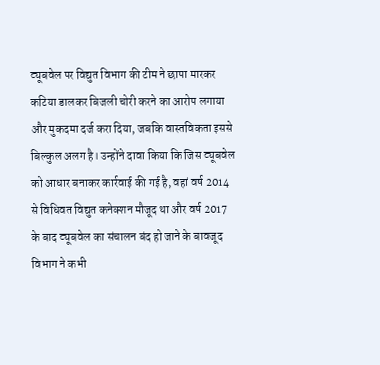ट्यूबवेल पर विद्युत विभाग की टीम ने छापा मारकर कटिया डालकर बिजली चोरी करने का आरोप लगाया और मुकदमा दर्ज करा दिया, जबकि वास्तविकता इससे बिल्कुल अलग है। उन्होंने दावा किया कि जिस ट्यूबवेल को आधार बनाकर कार्रवाई की गई है, वहां वर्ष 2014 से विधिवत विद्युत कनेक्शन मौजूद था और वर्ष 2017 के बाद ट्यूबवेल का संचालन बंद हो जाने के बावजूद विभाग ने कभी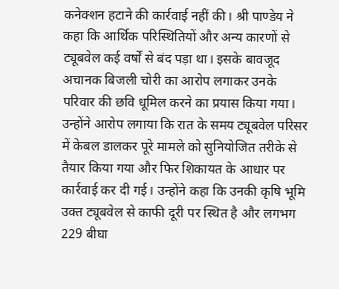कनेक्शन हटाने की कार्रवाई नहीं की। श्री पाण्डेय ने कहा कि आर्थिक परिस्थितियों और अन्य कारणों से ट्यूबवेल कई वर्षों से बंद पड़ा था। इसके बावजूद अचानक बिजली चोरी का आरोप लगाकर उनके परिवार की छवि धूमिल करने का प्रयास किया गया। उन्होंने आरोप लगाया कि रात के समय ट्यूबवेल परिसर में केबल डालकर पूरे मामले को सुनियोजित तरीके से तैयार किया गया और फिर शिकायत के आधार पर कार्रवाई कर दी गई। उन्होंने कहा कि उनकी कृषि भूमि उक्त ट्यूबवेल से काफी दूरी पर स्थित है और लगभग 229 बीघा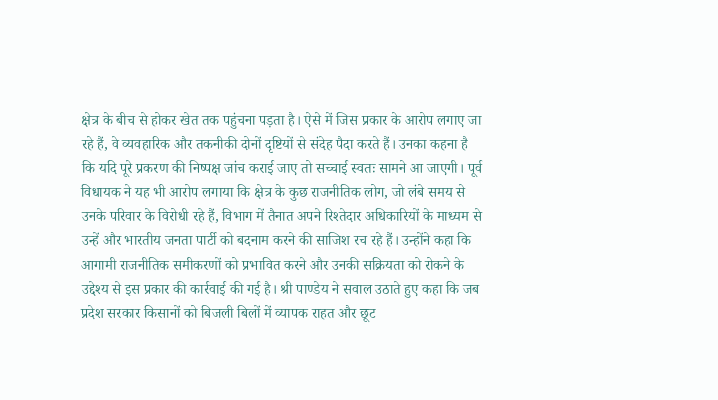क्षेत्र के बीच से होकर खेत तक पहुंचना पड़ता है। ऐसे में जिस प्रकार के आरोप लगाए जा रहे हैं, वे व्यवहारिक और तकनीकी दोनों दृष्टियों से संदेह पैदा करते हैं। उनका कहना है कि यदि पूरे प्रकरण की निष्पक्ष जांच कराई जाए तो सच्चाई स्वतः सामने आ जाएगी। पूर्व विधायक ने यह भी आरोप लगाया कि क्षेत्र के कुछ राजनीतिक लोग, जो लंबे समय से उनके परिवार के विरोधी रहे हैं, विभाग में तैनात अपने रिश्तेदार अधिकारियों के माध्यम से उन्हें और भारतीय जनता पार्टी को बदनाम करने की साजिश रच रहे हैं। उन्होंने कहा कि आगामी राजनीतिक समीकरणों को प्रभावित करने और उनकी सक्रियता को रोकने के उद्देश्य से इस प्रकार की कार्रवाई की गई है। श्री पाण्डेय ने सवाल उठाते हुए कहा कि जब प्रदेश सरकार किसानों को बिजली बिलों में व्यापक राहत और छूट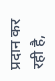प्रदान कर रही है,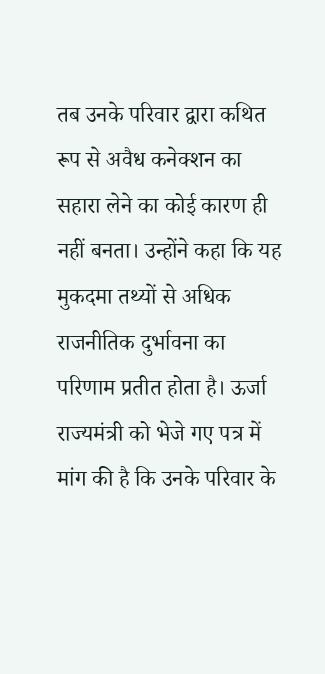तब उनके परिवार द्वारा कथित रूप से अवैध कनेक्शन का सहारा लेने का कोई कारण ही नहीं बनता। उन्होंने कहा कि यह मुकदमा तथ्यों से अधिक राजनीतिक दुर्भावना का परिणाम प्रतीत होता है। ऊर्जा राज्यमंत्री को भेजे गए पत्र में मांग की है कि उनके परिवार के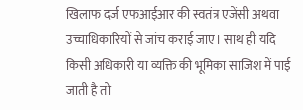खिलाफ दर्ज एफआईआर की स्वतंत्र एजेंसी अथवा उच्चाधिकारियों से जांच कराई जाए। साथ ही यदि किसी अधिकारी या व्यक्ति की भूमिका साजिश में पाई जाती है तो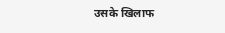उसके खिलाफ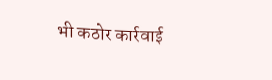भी कठोर कार्रवाई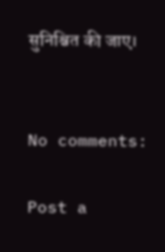सुनिश्चित की जाए।


No comments:

Post a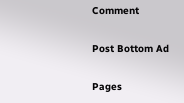Comment

Post Bottom Ad

Pages